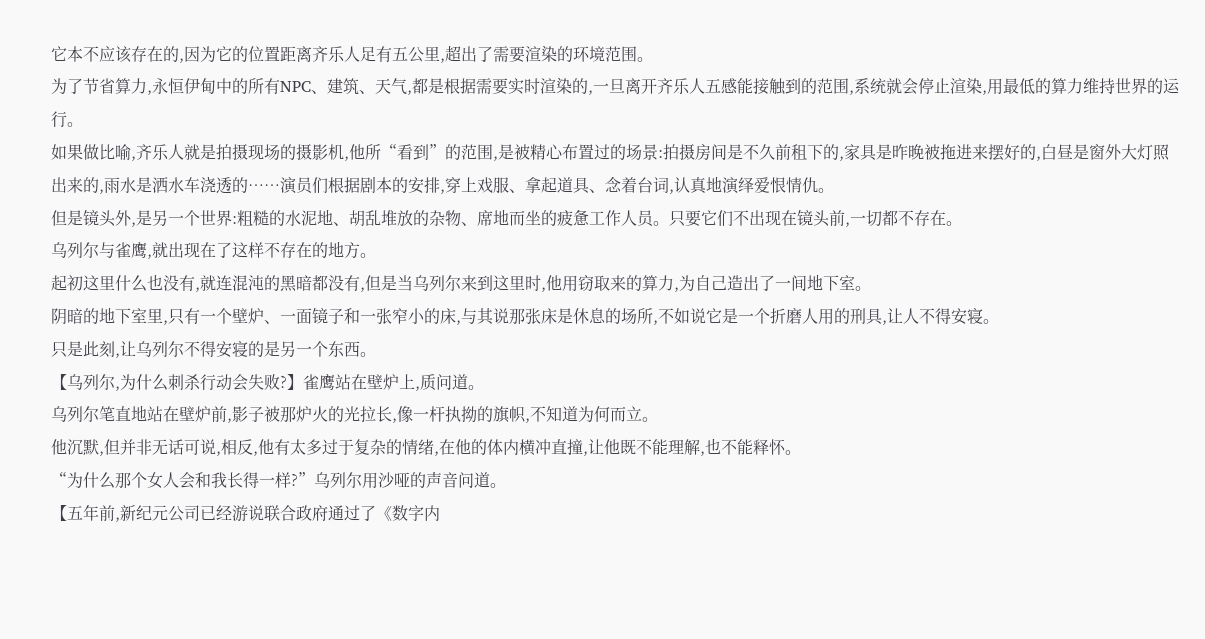它本不应该存在的,因为它的位置距离齐乐人足有五公里,超出了需要渲染的环境范围。
为了节省算力,永恒伊甸中的所有NPC、建筑、天气,都是根据需要实时渲染的,一旦离开齐乐人五感能接触到的范围,系统就会停止渲染,用最低的算力维持世界的运行。
如果做比喻,齐乐人就是拍摄现场的摄影机,他所“看到”的范围,是被精心布置过的场景:拍摄房间是不久前租下的,家具是昨晚被拖进来摆好的,白昼是窗外大灯照出来的,雨水是洒水车浇透的……演员们根据剧本的安排,穿上戏服、拿起道具、念着台词,认真地演绎爱恨情仇。
但是镜头外,是另一个世界:粗糙的水泥地、胡乱堆放的杂物、席地而坐的疲惫工作人员。只要它们不出现在镜头前,一切都不存在。
乌列尔与雀鹰,就出现在了这样不存在的地方。
起初这里什么也没有,就连混沌的黑暗都没有,但是当乌列尔来到这里时,他用窃取来的算力,为自己造出了一间地下室。
阴暗的地下室里,只有一个壁炉、一面镜子和一张窄小的床,与其说那张床是休息的场所,不如说它是一个折磨人用的刑具,让人不得安寝。
只是此刻,让乌列尔不得安寝的是另一个东西。
【乌列尔,为什么刺杀行动会失败?】雀鹰站在壁炉上,质问道。
乌列尔笔直地站在壁炉前,影子被那炉火的光拉长,像一杆执拗的旗帜,不知道为何而立。
他沉默,但并非无话可说,相反,他有太多过于复杂的情绪,在他的体内横冲直撞,让他既不能理解,也不能释怀。
“为什么那个女人会和我长得一样?”乌列尔用沙哑的声音问道。
【五年前,新纪元公司已经游说联合政府通过了《数字内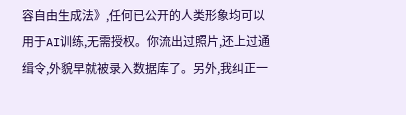容自由生成法》,任何已公开的人类形象均可以用于AI训练,无需授权。你流出过照片,还上过通缉令,外貌早就被录入数据库了。另外,我纠正一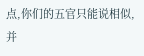点,你们的五官只能说相似,并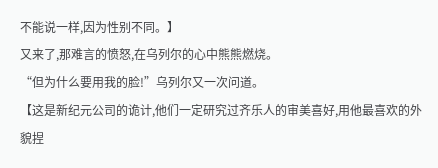不能说一样,因为性别不同。】
又来了,那难言的愤怒,在乌列尔的心中熊熊燃烧。
“但为什么要用我的脸!”乌列尔又一次问道。
【这是新纪元公司的诡计,他们一定研究过齐乐人的审美喜好,用他最喜欢的外貌捏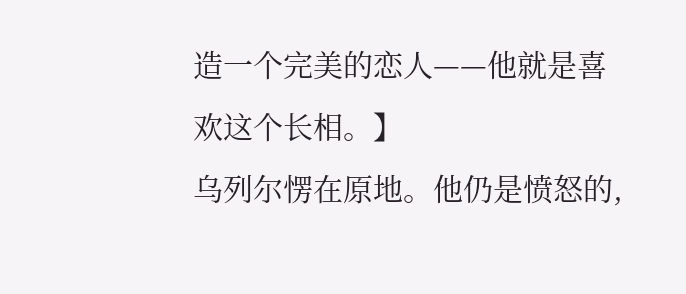造一个完美的恋人——他就是喜欢这个长相。】
乌列尔愣在原地。他仍是愤怒的,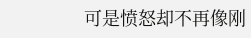可是愤怒却不再像刚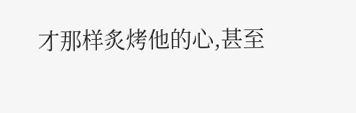才那样炙烤他的心,甚至